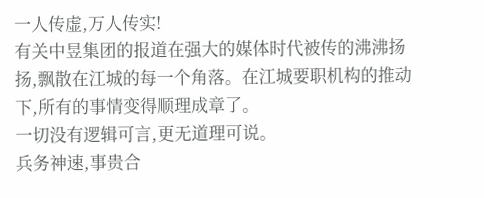一人传虚,万人传实!
有关中昱集团的报道在强大的媒体时代被传的沸沸扬扬,飘散在江城的每一个角落。在江城要职机构的推动下,所有的事情变得顺理成章了。
一切没有逻辑可言,更无道理可说。
兵务神速,事贵合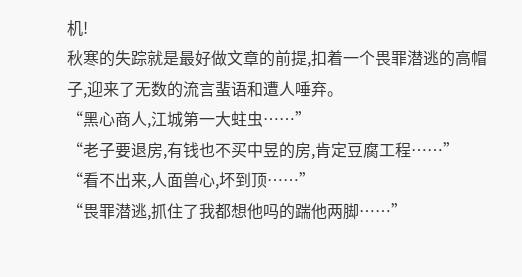机!
秋寒的失踪就是最好做文章的前提,扣着一个畏罪潜逃的高帽子,迎来了无数的流言蜚语和遭人唾弃。
“黑心商人,江城第一大蛀虫……”
“老子要退房,有钱也不买中昱的房,肯定豆腐工程……”
“看不出来,人面兽心,坏到顶……”
“畏罪潜逃,抓住了我都想他吗的踹他两脚……”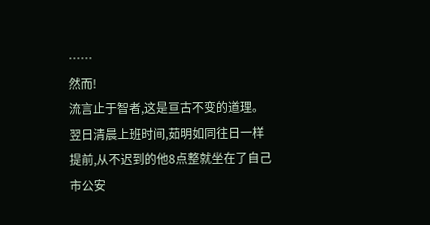……
然而!
流言止于智者,这是亘古不变的道理。
翌日清晨上班时间,茹明如同往日一样提前,从不迟到的他8点整就坐在了自己市公安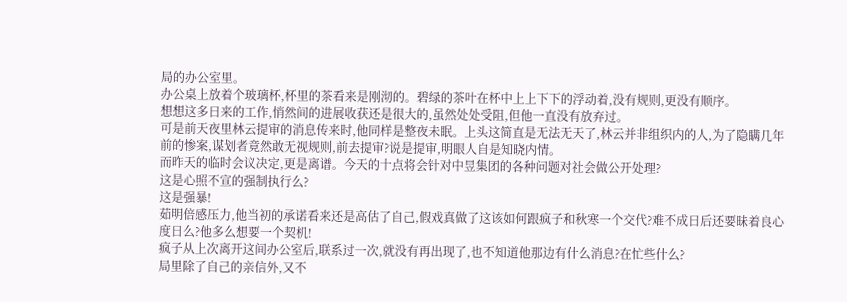局的办公室里。
办公桌上放着个玻璃杯,杯里的茶看来是刚沏的。碧绿的茶叶在杯中上上下下的浮动着,没有规则,更没有顺序。
想想这多日来的工作,悄然间的进展收获还是很大的,虽然处处受阻,但他一直没有放弃过。
可是前天夜里林云提审的消息传来时,他同样是整夜未眠。上头这简直是无法无天了,林云并非组织内的人,为了隐瞒几年前的惨案,谋划者竟然敢无视规则,前去提审?说是提审,明眼人自是知晓内情。
而昨天的临时会议决定,更是离谱。今天的十点将会针对中昱集团的各种问题对社会做公开处理?
这是心照不宣的强制执行么?
这是强暴!
茹明倍感压力,他当初的承诺看来还是高估了自己,假戏真做了这该如何跟疯子和秋寒一个交代?难不成日后还要昧着良心度日么?他多么想要一个契机!
疯子从上次离开这间办公室后,联系过一次,就没有再出现了,也不知道他那边有什么消息?在忙些什么?
局里除了自己的亲信外,又不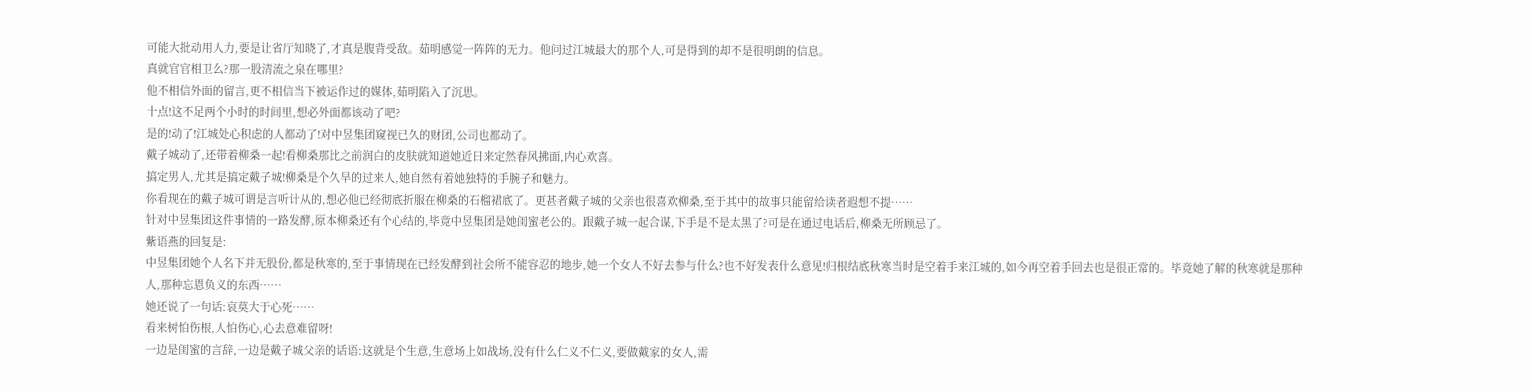可能大批动用人力,要是让省厅知晓了,才真是腹背受敌。茹明感觉一阵阵的无力。他问过江城最大的那个人,可是得到的却不是很明朗的信息。
真就官官相卫么?那一股清流之泉在哪里?
他不相信外面的留言,更不相信当下被运作过的媒体,茹明陷入了沉思。
十点!这不足两个小时的时间里,想必外面都该动了吧?
是的!动了!江城处心积虑的人都动了!对中昱集团窥视已久的财团,公司也都动了。
戴子城动了,还带着柳桑一起!看柳桑那比之前润白的皮肤就知道她近日来定然春风拂面,内心欢喜。
搞定男人,尤其是搞定戴子城!柳桑是个久旱的过来人,她自然有着她独特的手腕子和魅力。
你看现在的戴子城可谓是言听计从的,想必他已经彻底折服在柳桑的石榴裙底了。更甚者戴子城的父亲也很喜欢柳桑,至于其中的故事只能留给读者遐想不提……
针对中昱集团这件事情的一路发酵,原本柳桑还有个心结的,毕竟中昱集团是她闺蜜老公的。跟戴子城一起合谋,下手是不是太黑了?可是在通过电话后,柳桑无所顾忌了。
紫语燕的回复是:
中昱集团她个人名下并无股份,都是秋寒的,至于事情现在已经发酵到社会所不能容忍的地步,她一个女人不好去参与什么?也不好发表什么意见!归根结底秋寒当时是空着手来江城的,如今再空着手回去也是很正常的。毕竟她了解的秋寒就是那种人,那种忘恩负义的东西……
她还说了一句话:哀莫大于心死……
看来树怕伤根,人怕伤心,心去意难留呀!
一边是闺蜜的言辞,一边是戴子城父亲的话语:这就是个生意,生意场上如战场,没有什么仁义不仁义,要做戴家的女人,需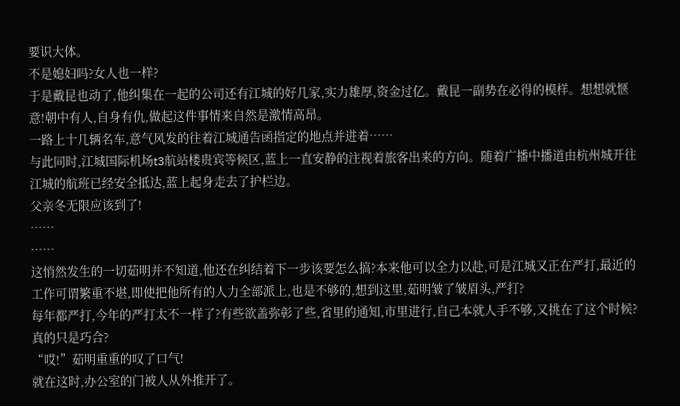要识大体。
不是媳妇吗?女人也一样?
于是戴昆也动了,他纠集在一起的公司还有江城的好几家,实力雄厚,资金过亿。戴昆一副势在必得的模样。想想就惬意!朝中有人,自身有仇,做起这件事情来自然是激情高昂。
一路上十几辆名车,意气风发的往着江城通告函指定的地点并进着……
与此同时,江城国际机场t3航站楼贵宾等候区,蓝上一直安静的注视着旅客出来的方向。随着广播中播道由杭州城开往江城的航班已经安全抵达,蓝上起身走去了护栏边。
父亲冬无限应该到了!
……
……
这悄然发生的一切茹明并不知道,他还在纠结着下一步该要怎么搞?本来他可以全力以赴,可是江城又正在严打,最近的工作可谓繁重不堪,即使把他所有的人力全部派上,也是不够的,想到这里,茹明皱了皱眉头,严打?
每年都严打,今年的严打太不一样了?有些欲盖弥彰了些,省里的通知,市里进行,自己本就人手不够,又挑在了这个时候?真的只是巧合?
“哎!”茹明重重的叹了口气!
就在这时,办公室的门被人从外推开了。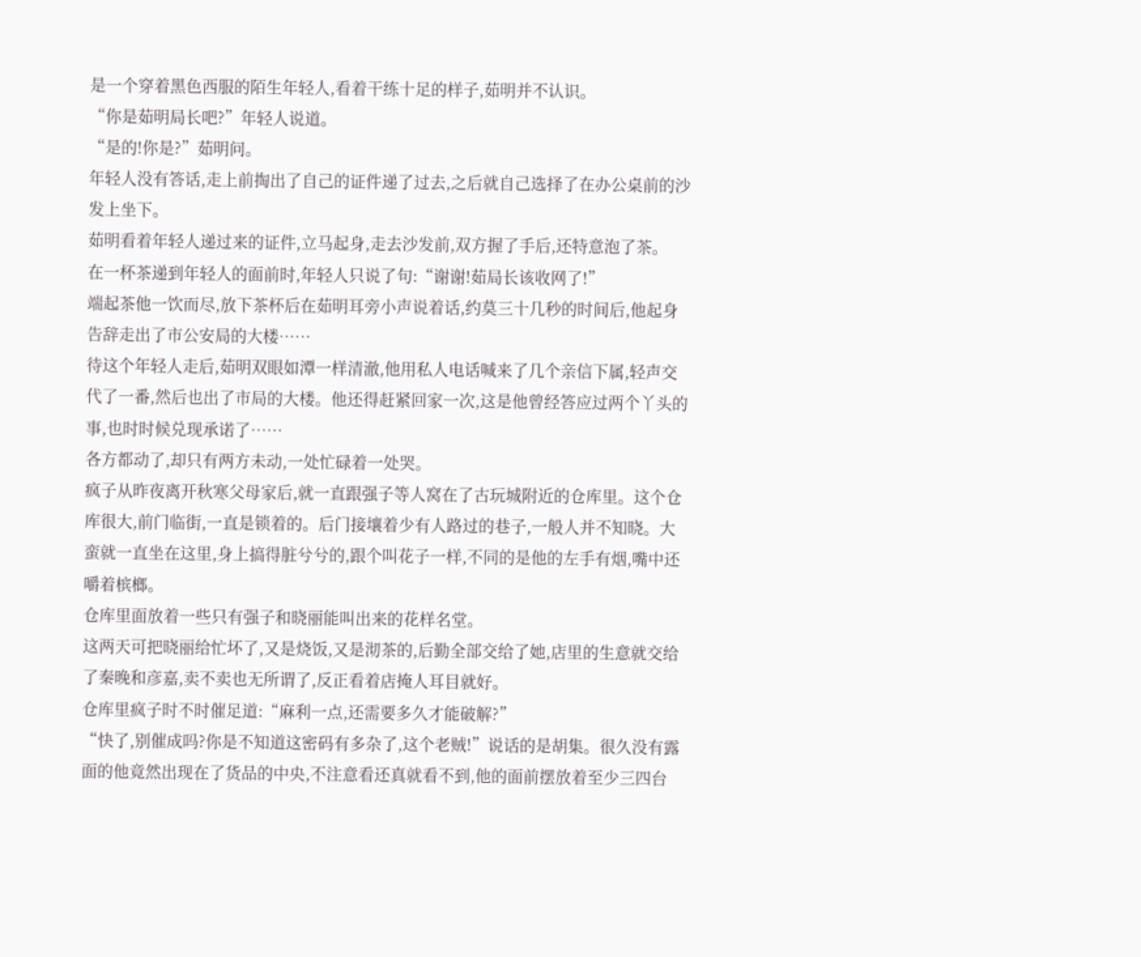是一个穿着黑色西服的陌生年轻人,看着干练十足的样子,茹明并不认识。
“你是茹明局长吧?”年轻人说道。
“是的!你是?”茹明问。
年轻人没有答话,走上前掏出了自己的证件递了过去,之后就自己选择了在办公桌前的沙发上坐下。
茹明看着年轻人递过来的证件,立马起身,走去沙发前,双方握了手后,还特意泡了茶。
在一杯茶递到年轻人的面前时,年轻人只说了句:“谢谢!茹局长该收网了!”
端起茶他一饮而尽,放下茶杯后在茹明耳旁小声说着话,约莫三十几秒的时间后,他起身告辞走出了市公安局的大楼……
待这个年轻人走后,茹明双眼如潭一样清澈,他用私人电话喊来了几个亲信下属,轻声交代了一番,然后也出了市局的大楼。他还得赶紧回家一次,这是他曾经答应过两个丫头的事,也时时候兑现承诺了……
各方都动了,却只有两方未动,一处忙碌着一处哭。
疯子从昨夜离开秋寒父母家后,就一直跟强子等人窝在了古玩城附近的仓库里。这个仓库很大,前门临街,一直是锁着的。后门接壤着少有人路过的巷子,一般人并不知晓。大蛮就一直坐在这里,身上搞得脏兮兮的,跟个叫花子一样,不同的是他的左手有烟,嘴中还嚼着槟榔。
仓库里面放着一些只有强子和晓丽能叫出来的花样名堂。
这两天可把晓丽给忙坏了,又是烧饭,又是沏茶的,后勤全部交给了她,店里的生意就交给了秦晚和彦嘉,卖不卖也无所谓了,反正看着店掩人耳目就好。
仓库里疯子时不时催足道:“麻利一点,还需要多久才能破解?”
“快了,别催成吗?你是不知道这密码有多杂了,这个老贼!”说话的是胡集。很久没有露面的他竟然出现在了货品的中央,不注意看还真就看不到,他的面前摆放着至少三四台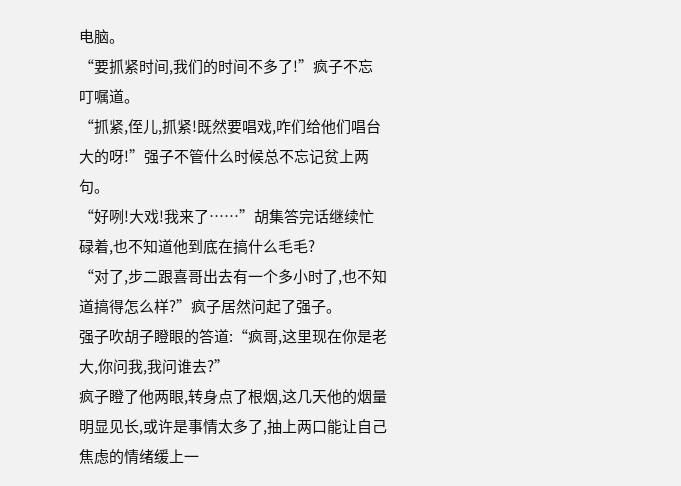电脑。
“要抓紧时间,我们的时间不多了!”疯子不忘叮嘱道。
“抓紧,侄儿,抓紧!既然要唱戏,咋们给他们唱台大的呀!”强子不管什么时候总不忘记贫上两句。
“好咧!大戏!我来了……”胡集答完话继续忙碌着,也不知道他到底在搞什么毛毛?
“对了,步二跟喜哥出去有一个多小时了,也不知道搞得怎么样?”疯子居然问起了强子。
强子吹胡子瞪眼的答道:“疯哥,这里现在你是老大,你问我,我问谁去?”
疯子瞪了他两眼,转身点了根烟,这几天他的烟量明显见长,或许是事情太多了,抽上两口能让自己焦虑的情绪缓上一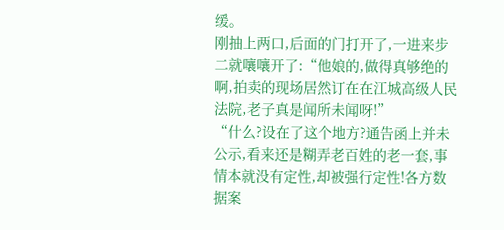缓。
刚抽上两口,后面的门打开了,一进来步二就嚷嚷开了:“他娘的,做得真够绝的啊,拍卖的现场居然订在在江城高级人民法院,老子真是闻所未闻呀!”
“什么?设在了这个地方?通告函上并未公示,看来还是糊弄老百姓的老一套,事情本就没有定性,却被强行定性!各方数据案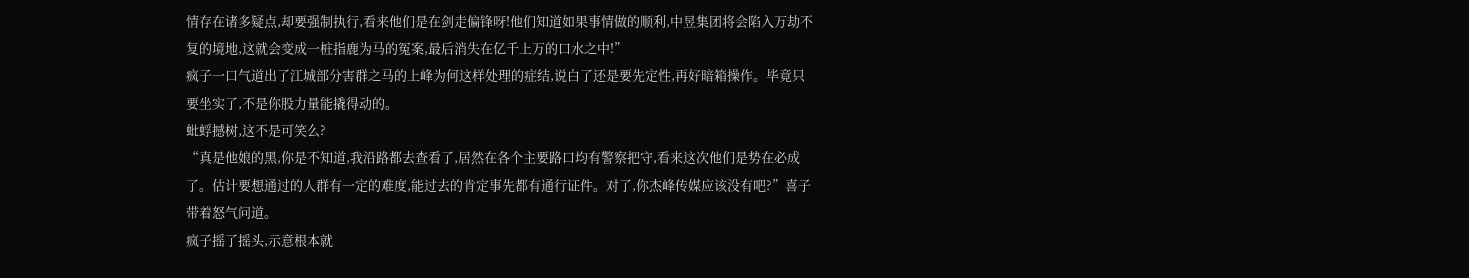情存在诸多疑点,却要强制执行,看来他们是在剑走偏锋呀!他们知道如果事情做的顺利,中昱集团将会陷入万劫不复的境地,这就会变成一桩指鹿为马的冤案,最后消失在亿千上万的口水之中!”
疯子一口气道出了江城部分害群之马的上峰为何这样处理的症结,说白了还是要先定性,再好暗箱操作。毕竟只要坐实了,不是你股力量能撬得动的。
蚍蜉撼树,这不是可笑么?
“真是他娘的黑,你是不知道,我沿路都去查看了,居然在各个主要路口均有警察把守,看来这次他们是势在必成了。估计要想通过的人群有一定的难度,能过去的肯定事先都有通行证件。对了,你杰峰传媒应该没有吧?”喜子带着怒气问道。
疯子摇了摇头,示意根本就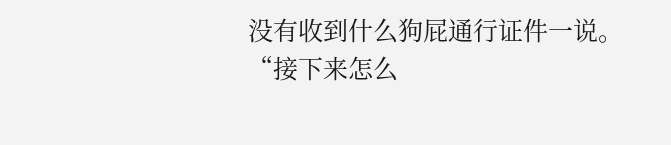没有收到什么狗屁通行证件一说。
“接下来怎么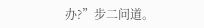办?”步二问道。